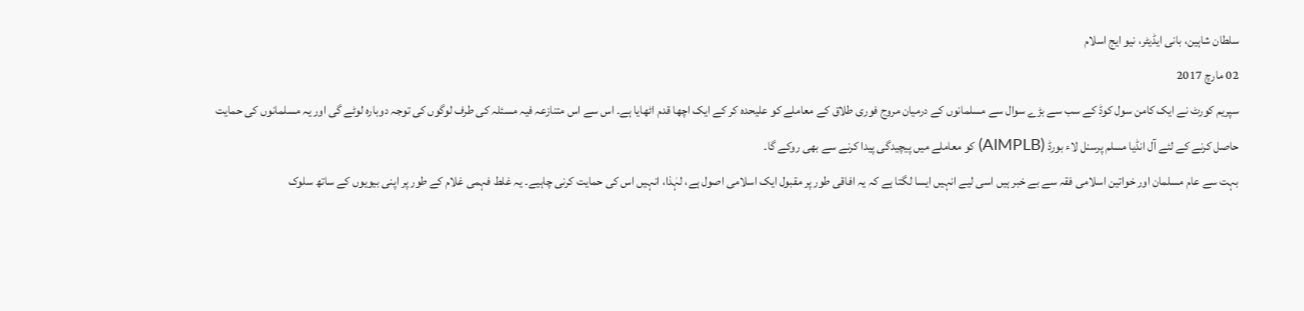سلطان شاہین، بانی ایڈیٹر، نیو ایج اسلام
02 مارچ 2017
سپریم کورٹ نے ایک کامن سول کوڈ کے سب سے بڑے سوال سے مسلمانوں کے درمیان مروج فوری طلاق کے معاملے کو علیحدہ کر کے ایک اچھا قدم اٹھایا ہے۔ اس سے اس متنازعہ فیہ مسئلہ کی طرف لوگوں کی توجہ دوبارہ لوٹے گی اور یہ مسلمانوں کی حمایت حاصل کرنے کے لئے آل انڈیا مسلم پرسنل لاء بورڈ (AIMPLB) کو معاملے میں پیچیدگی پیدا کرنے سے بھی روکے گا۔
بہت سے عام مسلمان اور خواتین اسلامی فقہ سے بے خبر ہیں اسی لیے انہیں ایسا لگتا ہے کہ یہ افاقی طور پر مقبول ایک اسلامی اصول ہے، لہٰذا، انہیں اس کی حمایت کرنی چاہیے۔ یہ غلط فہمی غلام کے طور پر اپنی بیویوں کے ساتھ سلوک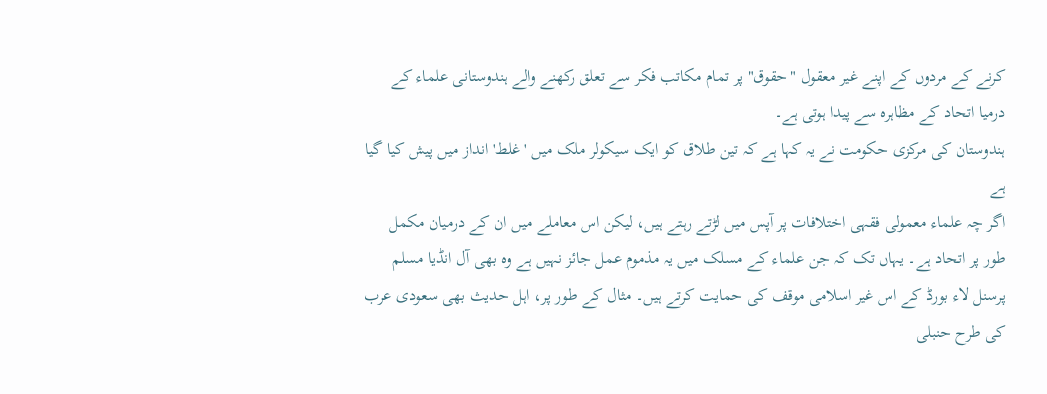کرنے کے مردوں کے اپنے غیر معقول "حقوق" پر تمام مکاتب فکر سے تعلق رکھنے والے ہندوستانی علماء کے درمیا اتحاد کے مظاہرہ سے پیدا ہوتی ہے۔
ہندوستان کی مرکزی حکومت نے یہ کہا ہے کہ تین طلاق کو ایک سیکولر ملک میں 'غلط' انداز میں پیش کیا گیا ہے
اگر چہ علماء معمولی فقہی اختلافات پر آپس میں لڑتے رہتے ہیں، لیکن اس معاملے میں ان کے درمیان مکمل طور پر اتحاد ہے۔ یہاں تک کہ جن علماء کے مسلک میں یہ مذموم عمل جائز نہیں ہے وہ بھی آل انڈیا مسلم پرسنل لاء بورڈ کے اس غیر اسلامی موقف کی حمایت کرتے ہیں۔ مثال کے طور پر، اہل حدیث بھی سعودی عرب کی طرح حنبلی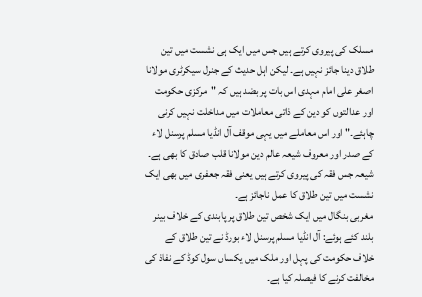مسلک کی پیروی کرتے ہیں جس میں ایک ہی نشست میں تین طلاق دینا جائز نہیں ہے۔ لیکن اہل حدیث کے جنرل سیکرٹری مولانا اصغر علی امام مہدی اس بات پر بضد ہیں کہ "مرکزی حکومت اور عدالتوں کو دین کے ذاتی معاملات میں مداخلت نہیں کرنی چاہئے۔" اور اس معاملے میں یہی موقف آل انڈیا مسلم پرسنل لاء کے صدر اور معروف شیعہ عالم دین مولانا قلب صادق کا بھی ہے۔ شیعہ جس فقہ کی پیروی کرتے ہیں یعنی فقہ جعفری میں بھی ایک نشست میں تین طلاق کا عمل ناجائز ہے۔
مغربی بنگال میں ایک شخص تین طلاق پر پابندی کے خلاف بینر بلند کئے ہوئے: آل انڈیا مسلم پرسنل لاء بورڈ نے تین طلاق کے خلاف حکومت کی پہل اور ملک میں یکساں سول کوڈ کے نفاذ کی مخالفت کرنے کا فیصلہ کیا ہے۔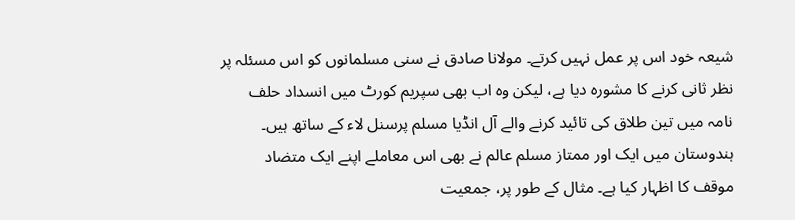شیعہ خود اس پر عمل نہیں کرتے۔ مولانا صادق نے سنی مسلمانوں کو اس مسئلہ پر نظر ثانی کرنے کا مشورہ دیا ہے، لیکن وہ اب بھی سپریم کورٹ میں انسداد حلف نامہ میں تین طلاق کی تائید کرنے والے آل انڈیا مسلم پرسنل لاء کے ساتھ ہیں۔
ہندوستان میں ایک اور ممتاز مسلم عالم نے بھی اس معاملے اپنے ایک متضاد موقف کا اظہار کیا ہے۔ مثال کے طور پر، جمعیت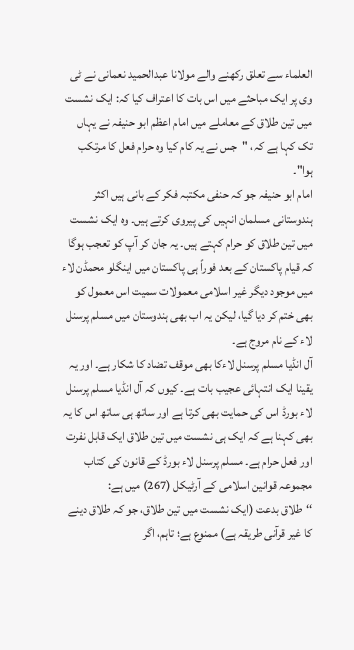العلماء سے تعلق رکھنے والے مولانا عبدالحمید نعمانی نے ٹی وی پر ایک مباحثے میں اس بات کا اعتراف کیا کہ: ایک نشست میں تین طلاق کے معاملے میں امام اعظم ابو حنیفہ نے یہاں تک کہا ہے کہ، "جس نے یہ کام کیا وہ حرام فعل کا مرتکب ہوا"۔
امام ابو حنیفہ جو کہ حنفی مکتبہ فکر کے بانی ہیں اکثر ہندوستانی مسلمان انہیں کی پیروی کرتے ہیں۔ وہ ایک نشست میں تین طلاق کو حرام کہتے ہیں۔ یہ جان کر آپ کو تعجب ہوگا کہ قیام پاکستان کے بعد فوراً ہی پاکستان میں اینگلو محمڈن لاء میں موجود دیگر غیر اسلامی معمولات سمیت اس معمول کو بھی ختم کر دیا گیا، لیکن یہ اب بھی ہندوستان میں مسلم پرسنل لاء کے نام مروج ہے۔
آل انڈیا مسلم پرسنل لاءکا بھی موقف تضاد کا شکار ہے۔ اور یہ یقینا ایک انتہائی عجیب بات ہے۔ کیوں کہ آل انڈیا مسلم پرسنل لاء بورڈ اس کی حمایت بھی کرتا ہے اور ساتھ ہی ساتھ اس کا یہ بھی کہنا ہے کہ ایک ہی نشست میں تین طلاق ایک قابل نفرت اور فعل حرام ہے۔ مسلم پرسنل لاء بورڈ کے قانون کی کتاب مجموعہ قوانین اسلامی کے آرٹیکل (267) میں ہے:
‘‘طلاق بدعت (ایک نشست میں تین طلاق، جو کہ طلاق دینے کا غیر قرآنی طریقہ ہے) ممنوع ہے؛ تاہم، اگر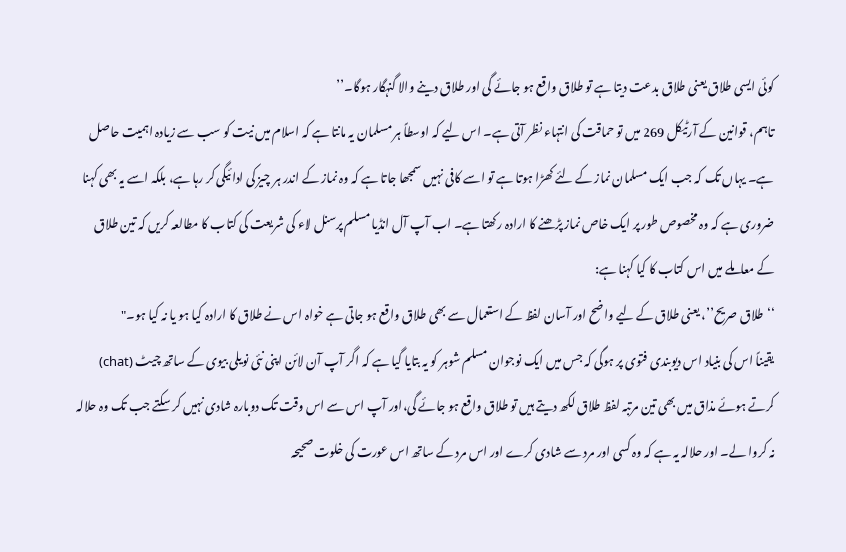کوئی ایسی طلاق یعنی طلاق بدعت دیتا ہے تو طلاق واقع ہو جائے گی اور طلاق دینے والا گنہگار ہوگا۔’’
تاہم، قوانین کے آرٹیکل 269 میں تو حماقت کی انتہاء نظر آتی ہے۔ اس لیے کہ اوسطاً ہر مسلمان یہ مانتا ہے کہ اسلام میں نیت کو سب سے زیادہ اہمیت حاصل ہے۔ یہاں تک کہ جب ایک مسلمان نماز کے لئے کھڑا ہوتا ہے تو اسے کافی نہیں سمجھا جاتا ہے کہ وہ نماز کے اندر ہر چیز کی ادائیگی کر رہا ہے، بلکہ اسے یہ بھی کہنا ضروری ہے کہ وہ مخصوص طور پر ایک خاص نماز پڑھنے کا ارادہ رکھتا ہے۔ اب آپ آل انڈیا مسلم پرسنل لاء کی شریعت کی کتاب کا مطالعہ کریں کہ تین طلاق کے معاملے میں اس کتاب کا کیا کہنا ہے:
‘‘طلاق صریح’’، یعنی طلاق کے لیے واضح اور آسان لفظ کے استعمال سے بھی طلاق واقع ہو جاتی ہے خواہ اس نے طلاق کا ارادہ کیا ہو یا نہ کیا ہو۔"
یقیناً اس کی بنیاد اس دیوبندی فتوی پر ہوگی کہ جس میں ایک نوجوان مسلم شوہر کو یہ بتایا گیا ہے کہ اگر آپ آن لائن اپنی نئی نویلی بیوی کے ساتھ چیٹ (chat) کرتے ہوئے مذاق میں بھی تین مرتبہ لفظ طلاق لکھ دیتے ہیں تو طلاق واقع ہو جائے گی،اور آپ اس سے اس وقت تک دوبارہ شادی نہیں کر سکتے جب تک وہ حلالہ نہ کروا لے۔ اور حلالہ یہ ہے کہ وہ کسی اور مرد سے شادی کرے اور اس مرد کے ساتھ اس عورت کی خلوت صحیحہ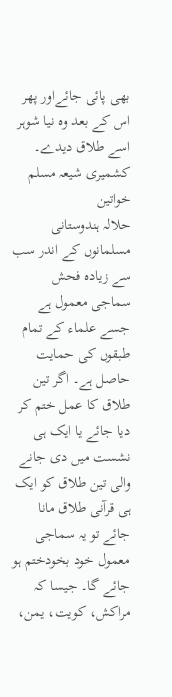بھی پائی جائےاور پھر اس کے بعد وہ نیا شوہر اسے طلاق دیدے۔
کشمیری شیعہ مسلم خواتین
حلالہ ہندوستانی مسلمانوں کے اندر سب سے زیادہ فحش سماجی معمول ہے جسے علماء کے تمام طبقوں کی حمایت حاصل ہے۔ اگر تین طلاق کا عمل ختم کر دیا جائے یا ایک ہی نشست میں دی جانے والی تین طلاق کو ایک ہی قرآنی طلاق مانا جائے تو یہ سماجی معمول خود بخودختم ہو جائے گا۔ جیسا کہ مراکش، کویت، یمن،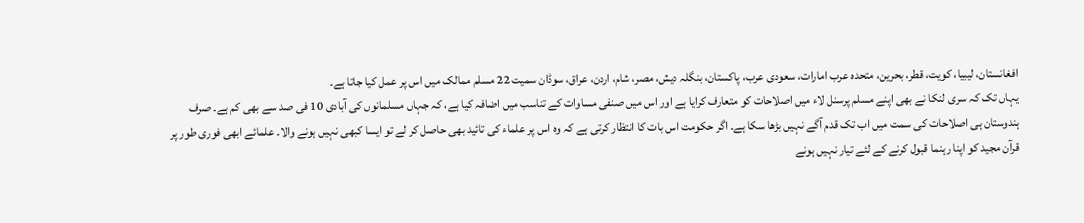افغانستان، لیبیا، کویت، قطر، بحرین، متحدہ عرب امارات، سعودی عرب، پاکستان، بنگلہ دیش، مصر، شام، اردن، عراق، سوڈان سمیت 22 مسلم ممالک میں اس پر عمل کیا جاتا ہے۔
یہاں تک کہ سری لنکا نے بھی اپنے مسلم پرسنل لاء میں اصلاحات کو متعارف کرایا ہے اور اس میں صنفی مساوات کے تناسب میں اضافہ کیا ہے، کہ جہاں مسلمانوں کی آبادی 10 فی صد سے بھی کم ہے۔ صرف ہندوستان ہی اصلاحات کی سمت میں اب تک قدم آگے نہیں بڑھا سکا ہے۔ اگر حکومت اس بات کا انتظار کرتی ہے کہ وہ اس پر علماء کی تائید بھی حاصل کر لے تو ایسا کبھی نہیں ہونے والا۔ علمائے ابھی فوری طور پر قرآن مجید کو اپنا رہنما قبول کرنے کے لئے تیار نہیں ہونے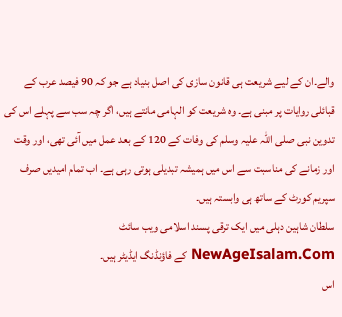والے۔ان کے لیے شریعت ہی قانون سازی کی اصل بنیاد ہے جو کہ 90 فیصد عرب کے قبائلی روایات پر مبنی ہے۔ وہ شریعت کو الہامی مانتے ہیں، اگر چہ سب سے پہلے اس کی تدوین نبی صلی اللہ علیہ وسلم کی وفات کے 120 کے بعد عمل میں آئی تھی، اور وقت اور زمانے کی مناسبت سے اس میں ہمیشہ تبدیلی ہوتی رہی ہے۔ اب تمام امیدیں صرف سپریم کورٹ کے ساتھ ہی وابستہ ہیں۔
سلطان شاہین دہلی میں ایک ترقی پسند اسلامی ویب سائٹ NewAgeIsalam.Com کے فاؤنڈنگ ایڈیٹر ہیں۔
اس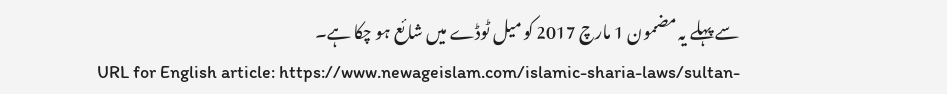سے پہلے یہ مضمون 1 مارچ 2017 کو میل ٹوڈے میں شائع ہو چکا ہے۔
URL for English article: https://www.newageislam.com/islamic-sharia-laws/sultan-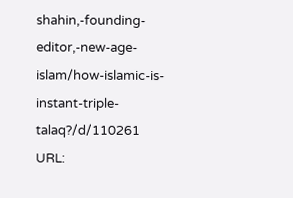shahin,-founding-editor,-new-age-islam/how-islamic-is-instant-triple-talaq?/d/110261
URL: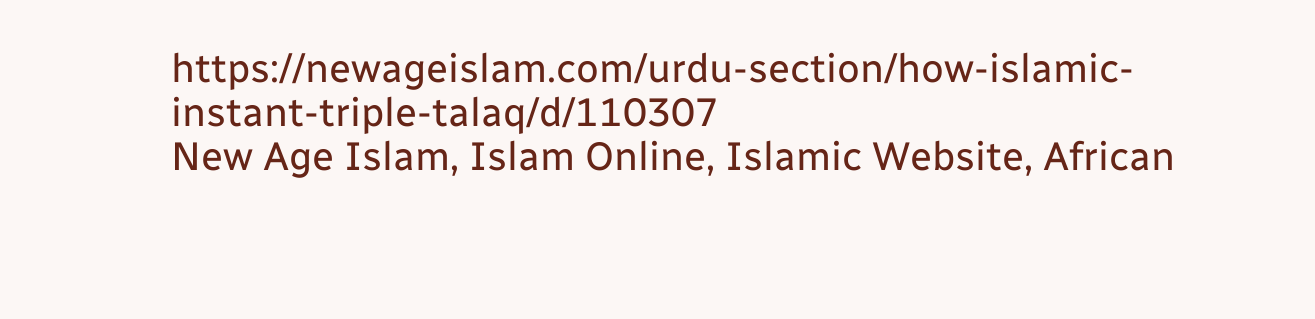https://newageislam.com/urdu-section/how-islamic-instant-triple-talaq/d/110307
New Age Islam, Islam Online, Islamic Website, African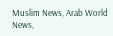Muslim News, Arab World News,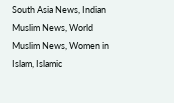South Asia News, Indian Muslim News, World Muslim News, Women in Islam, Islamic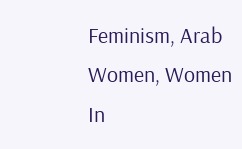Feminism, Arab Women, Women In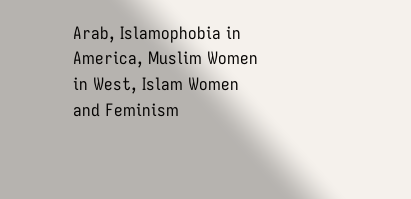Arab, Islamophobia in America, Muslim Women in West, Islam Women and Feminism